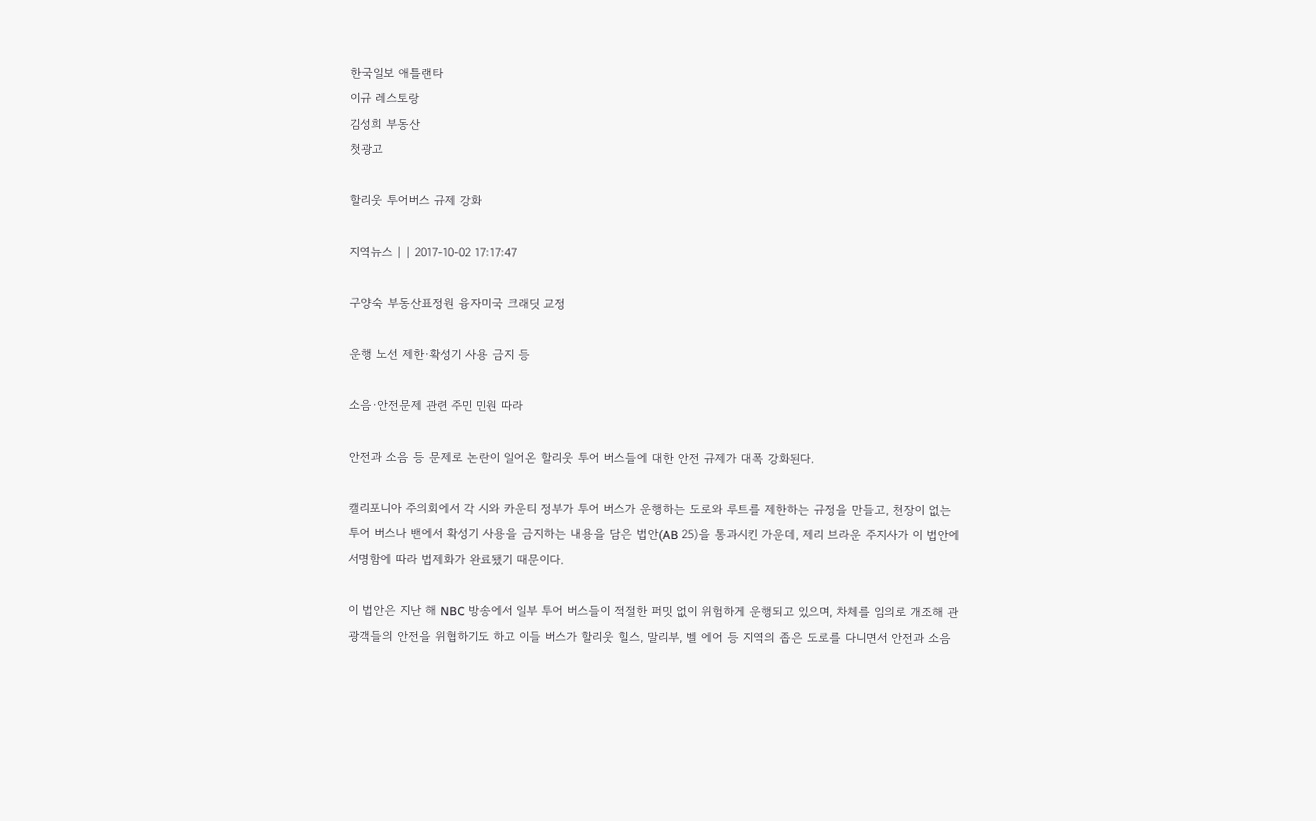한국일보 애틀랜타
이규 레스토랑
김성희 부동산
첫광고

할리웃 투어버스 규제 강화

지역뉴스 | | 2017-10-02 17:17:47

구양숙 부동산표정원 융자미국 크래딧 교정

운행 노선 제한·확성기 사용 금지 등

소음·안전문제 관련 주민 민원 따라

안전과 소음 등 문제로 논란이 일어온 할리웃 투어 버스들에 대한 안전 규제가 대폭 강화된다.

캘리포니아 주의회에서 각 시와 카운티 정부가 투어 버스가 운행하는 도로와 루트를 제한하는 규정을 만들고, 천장이 없는 투어 버스나 밴에서 확성기 사용을 금지하는 내용을 담은 법안(AB 25)을 통과시킨 가운데, 제리 브라운 주지사가 이 법안에 서명함에 따라 법제화가 완료됐기 때문이다.

이 법안은 지난 해 NBC 방송에서 일부 투어 버스들이 적절한 퍼밋 없이 위험하게 운행되고 있으며, 차체를 임의로 개조해 관광객들의 안전을 위협하기도 하고 이들 버스가 할리웃 힐스, 말리부, 벨 에어 등 지역의 좁은 도로를 다니면서 안전과 소음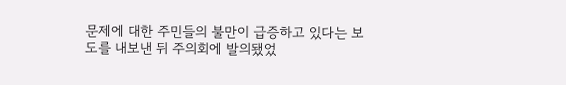문제에 대한 주민들의 불만이 급증하고 있다는 보도를 내보낸 뒤 주의회에 발의됐었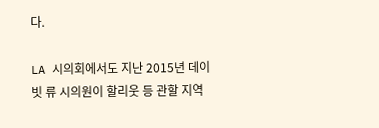다.

LA 시의회에서도 지난 2015년 데이빗 류 시의원이 할리웃 등 관할 지역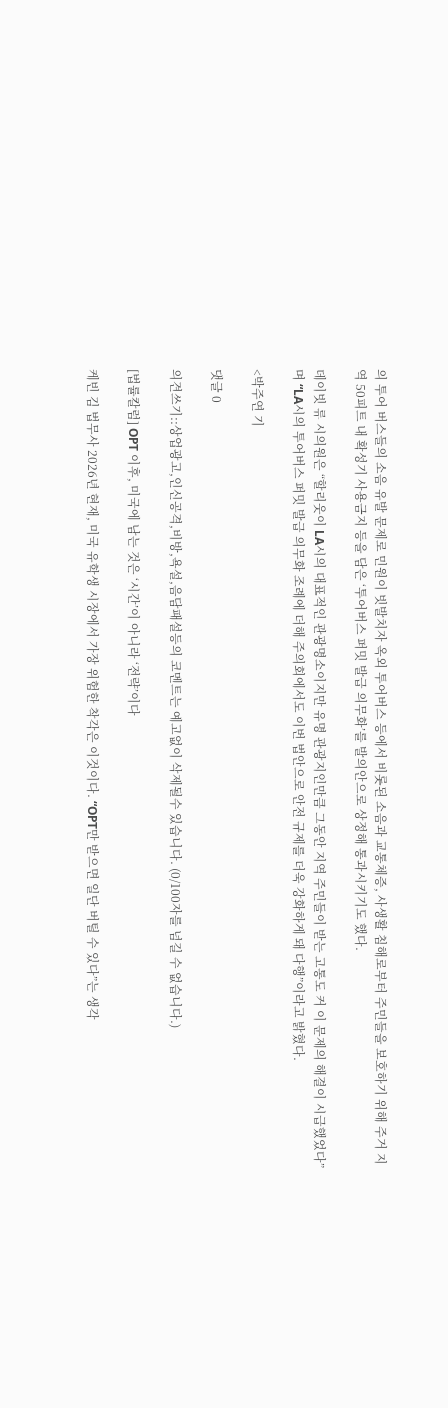의 투어 버스들의 소음 유발 문제로 민원이 빗발치자 옥외 투어버스 등에서 비롯된 소음과 교통체증, 사생활 침해로부터 주민들을 보호하기 위해 주거 지역 50피트 내 확성기 사용금지 등을 담은 ‘투어버스 퍼밋 발급 의무화’를 발의안으로 상정해 통과시키기도 했다.

데이빗 류 시의원은 “할리웃이 LA시의 대표적인 관광명소이지만 유명 관광지인만큼 그동안 지역 주민들이 받는 고통도 커 이 문제의 해결이 시급했었다”며 “LA시의 투어버스 퍼밋 발급 의무화 조례에 더해 주의회에서도 이번 법안으로 안전 규제를 더욱 강화하게 돼 다행”이라고 밝혔다.

<박주연 기

댓글 0

의견쓰기::상업광고,인신공격,비방,욕설,음담패설등의 코멘트는 예고없이 삭제될수 있습니다. (0/100자를 넘길 수 없습니다.)

[법률칼럼] OPT 이후, 미국에 남는 것은 ‘시간’이 아니라 ‘전략’이다

케빈 김 법무사 2026년 현재, 미국 유학생 시장에서 가장 위험한 착각은 이것이다. “OPT만 받으면 일단 버틸 수 있다”는 생각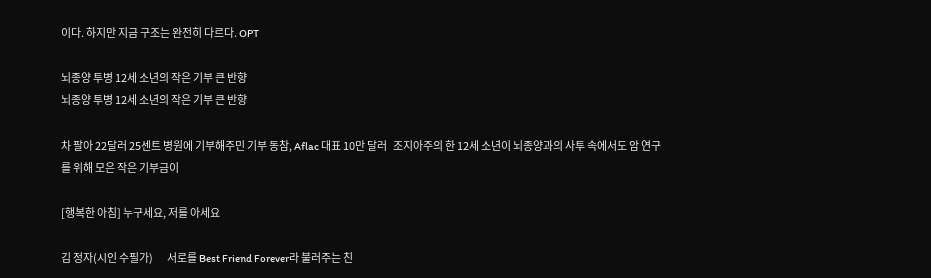이다. 하지만 지금 구조는 완전히 다르다. OPT

뇌종양 투병 12세 소년의 작은 기부 큰 반향
뇌종양 투병 12세 소년의 작은 기부 큰 반향

차 팔아 22달러 25센트 병원에 기부해주민 기부 동참, Aflac 대표 10만 달러   조지아주의 한 12세 소년이 뇌종양과의 사투 속에서도 암 연구를 위해 모은 작은 기부금이

[행복한 아침] 누구세요, 저를 아세요

김 정자(시인 수필가)       서로를 Best Friend Forever라 불러주는 친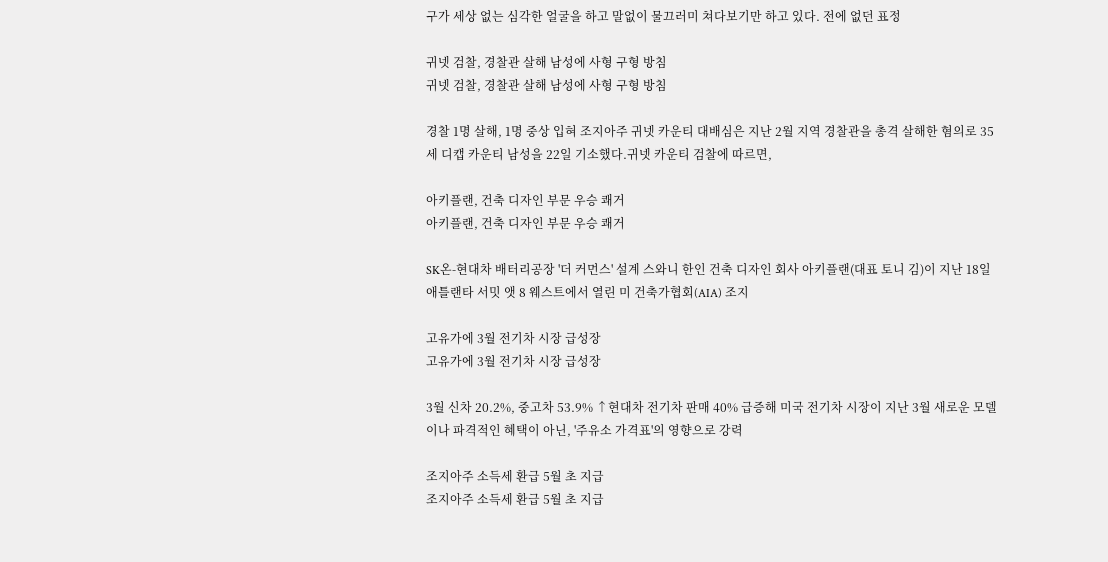구가 세상 없는 심각한 얼굴을 하고 말없이 물끄러미 쳐다보기만 하고 있다. 전에 없던 표정

귀넷 검찰, 경찰관 살해 남성에 사형 구형 방침
귀넷 검찰, 경찰관 살해 남성에 사형 구형 방침

경찰 1명 살해, 1명 중상 입혀 조지아주 귀넷 카운티 대배심은 지난 2월 지역 경찰관을 총격 살해한 혐의로 35세 디캡 카운티 남성을 22일 기소했다.귀넷 카운티 검찰에 따르면,

아키플랜, 건축 디자인 부문 우승 쾌거
아키플랜, 건축 디자인 부문 우승 쾌거

SK온-현대차 배터리공장 '더 커먼스' 설계 스와니 한인 건축 디자인 회사 아키플랜(대표 토니 김)이 지난 18일 애틀랜타 서밋 앳 8 웨스트에서 열린 미 건축가협회(AIA) 조지

고유가에 3월 전기차 시장 급성장
고유가에 3월 전기차 시장 급성장

3월 신차 20.2%, 중고차 53.9% ↑현대차 전기차 판매 40% 급증해 미국 전기차 시장이 지난 3월 새로운 모델이나 파격적인 혜택이 아닌, '주유소 가격표'의 영향으로 강력

조지아주 소득세 환급 5월 초 지급
조지아주 소득세 환급 5월 초 지급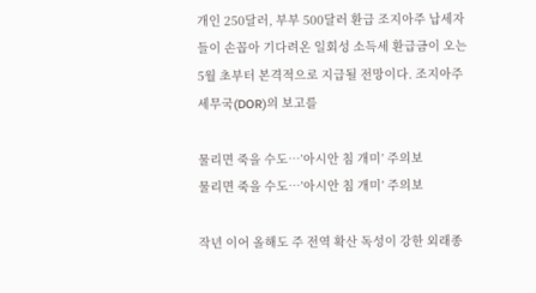개인 250달러, 부부 500달러 환급 조지아주 납세자들이 손꼽아 기다려온 일회성 소득세 환급금이 오는 5월 초부터 본격적으로 지급될 전망이다. 조지아주 세무국(DOR)의 보고를

물리면 죽을 수도…’아시안 침 개미’ 주의보
물리면 죽을 수도…’아시안 침 개미’ 주의보

작년 이어 올해도 주 전역 확산 독성이 강한 외래종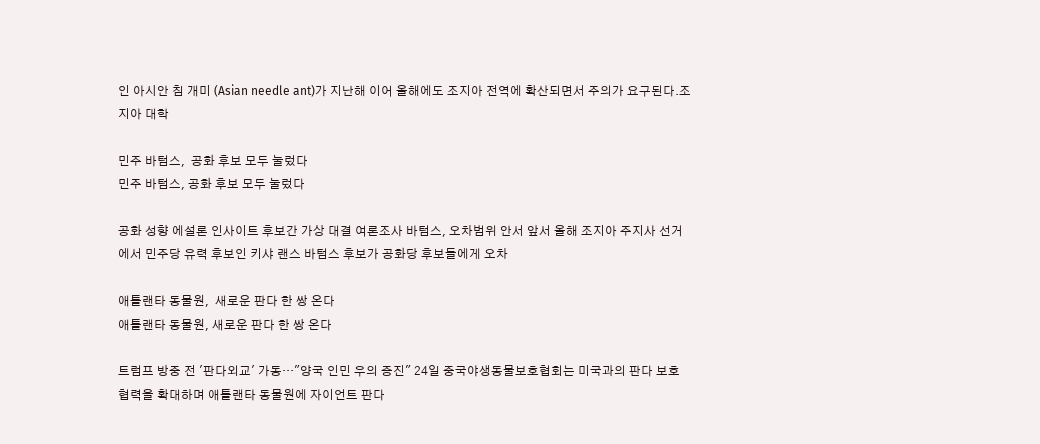인 아시안 침 개미 (Asian needle ant)가 지난해 이어 올해에도 조지아 전역에 확산되면서 주의가 요구된다.조지아 대학

민주 바텀스,  공화 후보 모두 눌렀다
민주 바텀스, 공화 후보 모두 눌렀다

공화 성향 에설론 인사이트 후보간 가상 대결 여론조사 바텀스, 오차범위 안서 앞서 올해 조지아 주지사 선거에서 민주당 유력 후보인 키샤 랜스 바텀스 후보가 공화당 후보들에게 오차

애틀랜타 동물원,  새로운 판다 한 쌍 온다
애틀랜타 동물원, 새로운 판다 한 쌍 온다

트럼프 방중 전 '판다외교' 가동…"양국 인민 우의 증진" 24일 중국야생동물보호협회는 미국과의 판다 보호 협력을 확대하며 애틀랜타 동물원에 자이언트 판다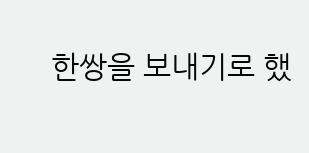한쌍을 보내기로 했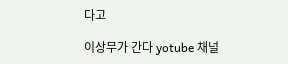다고

이상무가 간다 yotube 채널